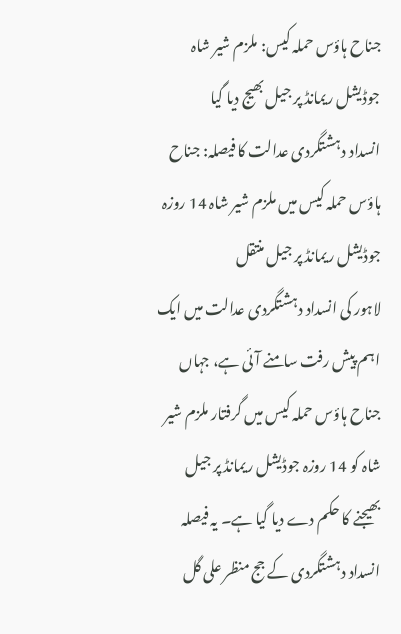جناح ہاؤس حملہ کیس: ملزم شیر شاہ جوڈیشل ریمانڈ پر جیل بھیج دیا گیا
انسداد دہشتگردی عدالت کا فیصلہ: جناح ہاؤس حملہ کیس میں ملزم شیر شاہ 14 روزہ جوڈیشل ریمانڈ پر جیل منتقل
لاہور کی انسداد دہشتگردی عدالت میں ایک اہم پیش رفت سامنے آئی ہے، جہاں جناح ہاؤس حملہ کیس میں گرفتار ملزم شیر شاہ کو 14 روزہ جوڈیشل ریمانڈ پر جیل بھیجنے کا حکم دے دیا گیا ہے۔ یہ فیصلہ انسداد دہشتگردی کے جج منظر علی گل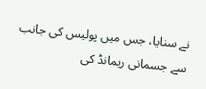نے سنایا، جس میں پولیس کی جانب سے جسمانی ریمانڈ کی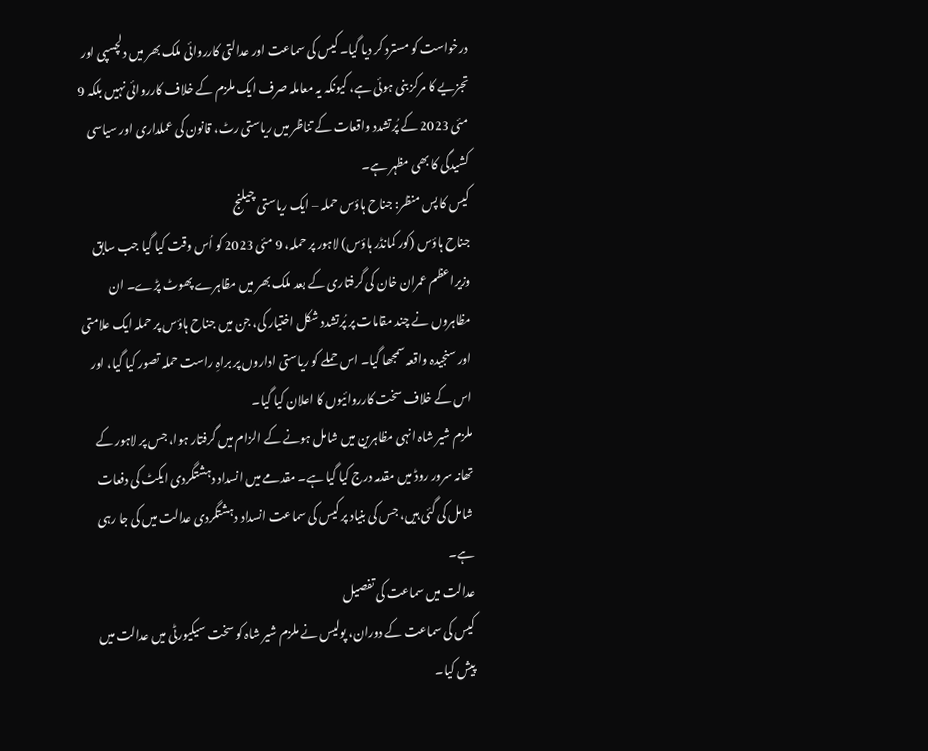درخواست کو مسترد کر دیا گیا۔ کیس کی سماعت اور عدالتی کارروائی ملک بھر میں دلچسپی اور تجزیے کا مرکز بنی ہوئی ہے، کیونکہ یہ معاملہ صرف ایک ملزم کے خلاف کارروائی نہیں بلکہ 9 مئی 2023 کے پُرتشدد واقعات کے تناظر میں ریاستی رٹ، قانون کی عملداری اور سیاسی کشیدگی کا بھی مظہر ہے۔
کیس کا پس منظر: جناح ہاؤس حملہ – ایک ریاستی چیلنج
جناح ہاؤس (کور کمانڈر ہاؤس) لاہور پر حملہ، 9 مئی 2023 کو اُس وقت کیا گیا جب سابق وزیراعظم عمران خان کی گرفتاری کے بعد ملک بھر میں مظاہرے پھوٹ پڑے۔ ان مظاہروں نے چند مقامات پر پُرتشدد شکل اختیار کی، جن میں جناح ہاؤس پر حملہ ایک علامتی اور سنجیدہ واقعہ سمجھا گیا۔ اس حملے کو ریاستی اداروں پر براہِ راست حملہ تصور کیا گیا، اور اس کے خلاف سخت کارروائیوں کا اعلان کیا گیا۔
ملزم شیر شاہ انہی مظاہرین میں شامل ہونے کے الزام میں گرفتار ہوا، جس پر لاہور کے تھانہ سرور روڈ میں مقدمہ درج کیا گیا ہے۔ مقدمے میں انسداد دہشتگردی ایکٹ کی دفعات شامل کی گئی ہیں، جس کی بنیاد پر کیس کی سماعت انسداد دہشتگردی عدالت میں کی جا رہی ہے۔
عدالت میں سماعت کی تفصیل
کیس کی سماعت کے دوران، پولیس نے ملزم شیر شاہ کو سخت سیکیورٹی میں عدالت میں پیش کیا۔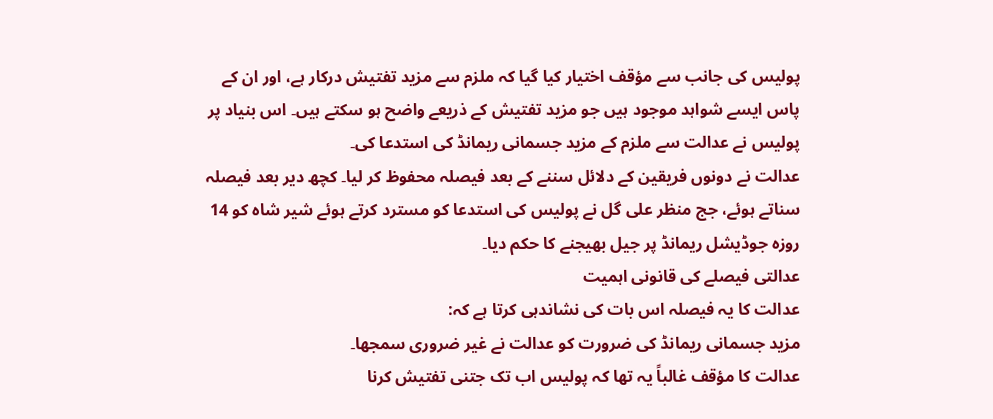پولیس کی جانب سے مؤقف اختیار کیا گیا کہ ملزم سے مزید تفتیش درکار ہے، اور ان کے پاس ایسے شواہد موجود ہیں جو مزید تفتیش کے ذریعے واضح ہو سکتے ہیں۔ اس بنیاد پر پولیس نے عدالت سے ملزم کے مزید جسمانی ریمانڈ کی استدعا کی۔
عدالت نے دونوں فریقین کے دلائل سننے کے بعد فیصلہ محفوظ کر لیا۔ کچھ دیر بعد فیصلہ سناتے ہوئے، جج منظر علی گل نے پولیس کی استدعا کو مسترد کرتے ہوئے شیر شاہ کو 14 روزہ جوڈیشل ریمانڈ پر جیل بھیجنے کا حکم دیا۔
عدالتی فیصلے کی قانونی اہمیت
عدالت کا یہ فیصلہ اس بات کی نشاندہی کرتا ہے کہ:
مزید جسمانی ریمانڈ کی ضرورت کو عدالت نے غیر ضروری سمجھا۔
عدالت کا مؤقف غالباً یہ تھا کہ پولیس اب تک جتنی تفتیش کرنا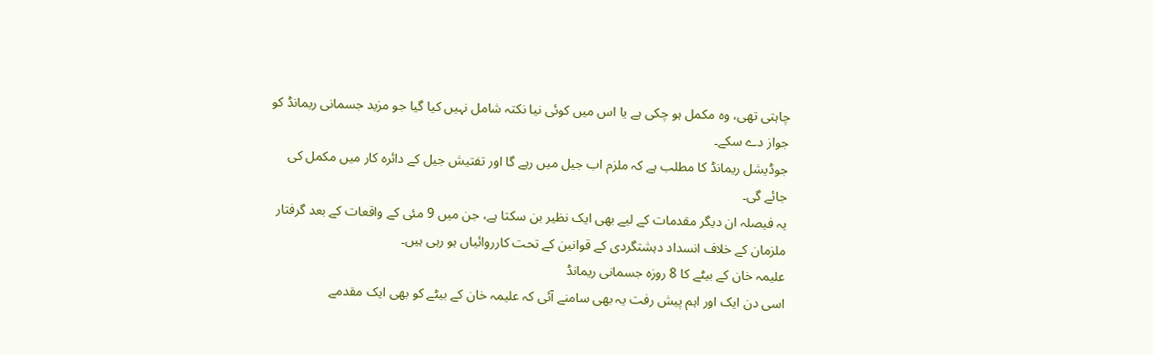چاہتی تھی، وہ مکمل ہو چکی ہے یا اس میں کوئی نیا نکتہ شامل نہیں کیا گیا جو مزید جسمانی ریمانڈ کو جواز دے سکے۔
جوڈیشل ریمانڈ کا مطلب ہے کہ ملزم اب جیل میں رہے گا اور تفتیش جیل کے دائرہ کار میں مکمل کی جائے گی۔
یہ فیصلہ ان دیگر مقدمات کے لیے بھی ایک نظیر بن سکتا ہے، جن میں 9 مئی کے واقعات کے بعد گرفتار ملزمان کے خلاف انسداد دہشتگردی کے قوانین کے تحت کارروائیاں ہو رہی ہیں۔
علیمہ خان کے بیٹے کا 8 روزہ جسمانی ریمانڈ
اسی دن ایک اور اہم پیش رفت یہ بھی سامنے آئی کہ علیمہ خان کے بیٹے کو بھی ایک مقدمے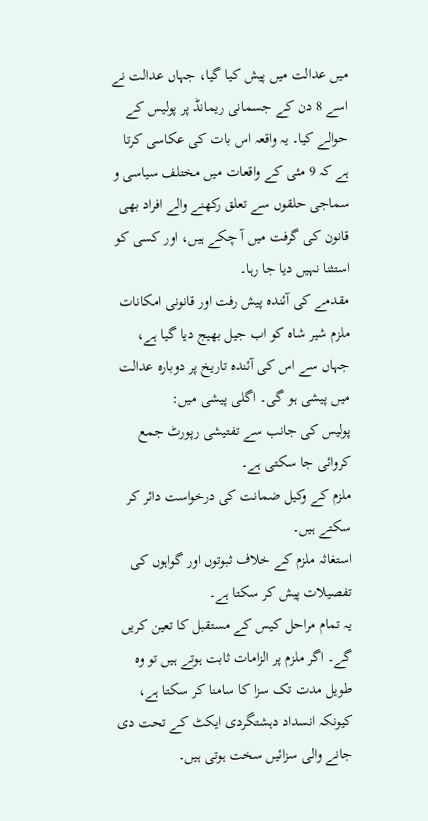میں عدالت میں پیش کیا گیا، جہاں عدالت نے اسے 8 دن کے جسمانی ریمانڈ پر پولیس کے حوالے کیا۔ یہ واقعہ اس بات کی عکاسی کرتا ہے کہ 9 مئی کے واقعات میں مختلف سیاسی و سماجی حلقوں سے تعلق رکھنے والے افراد بھی قانون کی گرفت میں آ چکے ہیں، اور کسی کو استثنا نہیں دیا جا رہا۔
مقدمے کی آئندہ پیش رفت اور قانونی امکانات
ملزم شیر شاہ کو اب جیل بھیج دیا گیا ہے، جہاں سے اس کی آئندہ تاریخ پر دوبارہ عدالت میں پیشی ہو گی۔ اگلی پیشی میں:
پولیس کی جانب سے تفتیشی رپورٹ جمع کروائی جا سکتی ہے۔
ملزم کے وکیل ضمانت کی درخواست دائر کر سکتے ہیں۔
استغاثہ ملزم کے خلاف ثبوتوں اور گواہوں کی تفصیلات پیش کر سکتا ہے۔
یہ تمام مراحل کیس کے مستقبل کا تعین کریں گے۔ اگر ملزم پر الزامات ثابت ہوتے ہیں تو وہ طویل مدت تک سزا کا سامنا کر سکتا ہے، کیونکہ انسداد دہشتگردی ایکٹ کے تحت دی جانے والی سزائیں سخت ہوتی ہیں۔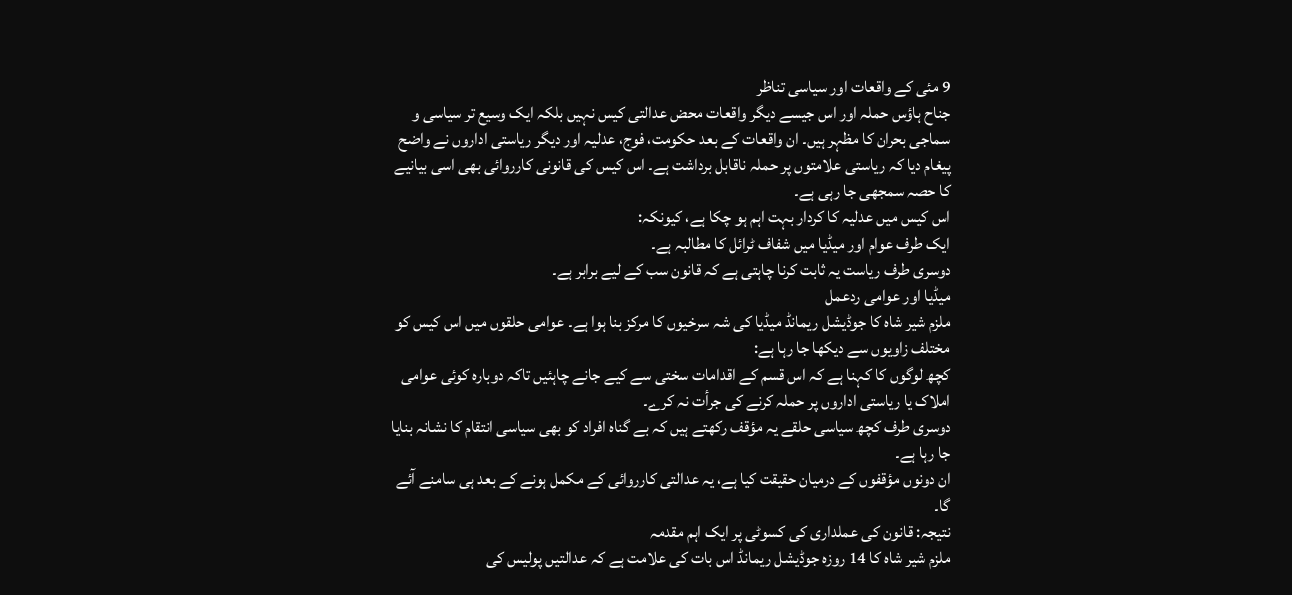9 مئی کے واقعات اور سیاسی تناظر
جناح ہاؤس حملہ اور اس جیسے دیگر واقعات محض عدالتی کیس نہیں بلکہ ایک وسیع تر سیاسی و سماجی بحران کا مظہر ہیں۔ ان واقعات کے بعد حکومت، فوج، عدلیہ اور دیگر ریاستی اداروں نے واضح پیغام دیا کہ ریاستی علامتوں پر حملہ ناقابل برداشت ہے۔ اس کیس کی قانونی کارروائی بھی اسی بیانیے کا حصہ سمجھی جا رہی ہے۔
اس کیس میں عدلیہ کا کردار بہت اہم ہو چکا ہے، کیونکہ:
ایک طرف عوام اور میڈیا میں شفاف ٹرائل کا مطالبہ ہے۔
دوسری طرف ریاست یہ ثابت کرنا چاہتی ہے کہ قانون سب کے لیے برابر ہے۔
میڈیا اور عوامی ردعمل
ملزم شیر شاہ کا جوڈیشل ریمانڈ میڈیا کی شہ سرخیوں کا مرکز بنا ہوا ہے۔ عوامی حلقوں میں اس کیس کو مختلف زاویوں سے دیکھا جا رہا ہے:
کچھ لوگوں کا کہنا ہے کہ اس قسم کے اقدامات سختی سے کیے جانے چاہئیں تاکہ دوبارہ کوئی عوامی املاک یا ریاستی اداروں پر حملہ کرنے کی جرأت نہ کرے۔
دوسری طرف کچھ سیاسی حلقے یہ مؤقف رکھتے ہیں کہ بے گناہ افراد کو بھی سیاسی انتقام کا نشانہ بنایا جا رہا ہے۔
ان دونوں مؤقفوں کے درمیان حقیقت کیا ہے، یہ عدالتی کارروائی کے مکمل ہونے کے بعد ہی سامنے آئے گا۔
نتیجہ: قانون کی عملداری کی کسوٹی پر ایک اہم مقدمہ
ملزم شیر شاہ کا 14 روزہ جوڈیشل ریمانڈ اس بات کی علامت ہے کہ عدالتیں پولیس کی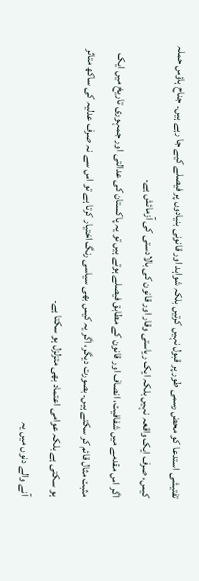تفتیشی استدعا کو محض رسمی طور پر قبول نہیں کرتیں بلکہ شواہد اور قانونی بنیادوں پر فیصلے کیے جا رہے ہیں۔ جناح ہاؤس حملہ کیس، صرف ایک واقعہ نہیں بلکہ ایک ریاستی وقار اور قانون کی بالادستی کی آزمائش ہے۔
اگر اس مقدمے میں شفافیت، انصاف اور قانون کے مطابق فیصلے ہوتے ہیں تو یہ پاکستان کی عدالتی اور جمہوری تاریخ میں ایک مثبت مثال قائم کر سکتے ہیں۔ بصورت دیگر، اگر یہ کیس بھی سیاسی رنگ اختیار کرتا ہے تو اس سے نہ صرف عدلیہ کی ساکھ متاثر ہو سکتی ہے بلکہ عوامی اعتماد بھی متزلزل ہو سکتا ہے۔
آنے والے دنوں میں یہ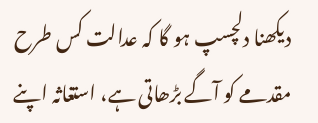دیکھنا دلچسپ ہو گا کہ عدالت کس طرح مقدمے کو آگے بڑھاتی ہے، استغاثہ اپنے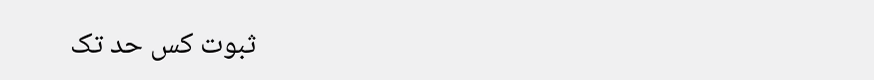ثبوت کس حد تک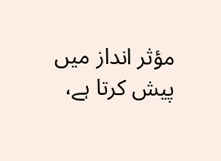مؤثر انداز میں پیش کرتا ہے،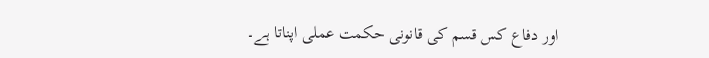اور دفاع کس قسم کی قانونی حکمت عملی اپناتا ہے۔